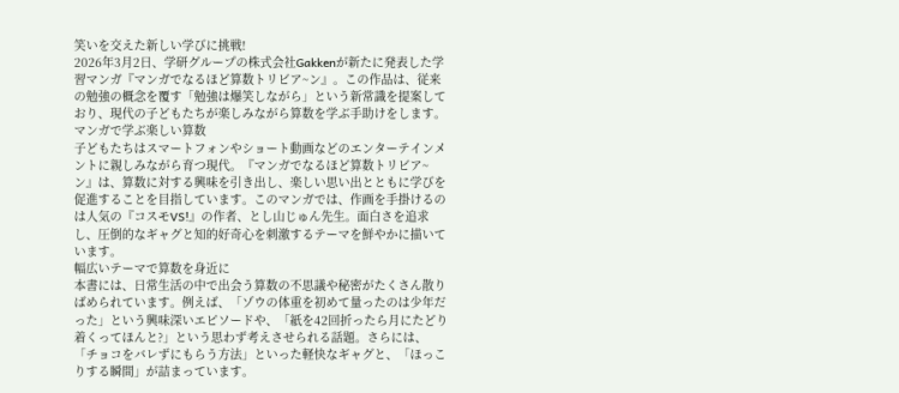笑いを交えた新しい学びに挑戦!
2026年3月2日、学研グループの株式会社Gakkenが新たに発表した学習マンガ『マンガでなるほど算数トリビア~ン』。この作品は、従来の勉強の概念を覆す「勉強は爆笑しながら」という新常識を提案しており、現代の子どもたちが楽しみながら算数を学ぶ手助けをします。
マンガで学ぶ楽しい算数
子どもたちはスマートフォンやショート動画などのエンターテインメントに親しみながら育つ現代。『マンガでなるほど算数トリビア~ン』は、算数に対する興味を引き出し、楽しい思い出とともに学びを促進することを目指しています。このマンガでは、作画を手掛けるのは人気の『コスモVS!』の作者、とし山じゅん先生。面白さを追求し、圧倒的なギャグと知的好奇心を刺激するテーマを鮮やかに描いています。
幅広いテーマで算数を身近に
本書には、日常生活の中で出会う算数の不思議や秘密がたくさん散りばめられています。例えば、「ゾウの体重を初めて量ったのは少年だった」という興味深いエピソードや、「紙を42回折ったら月にたどり着くってほんと?」という思わず考えさせられる話題。さらには、「チョコをバレずにもらう方法」といった軽快なギャグと、「ほっこりする瞬間」が詰まっています。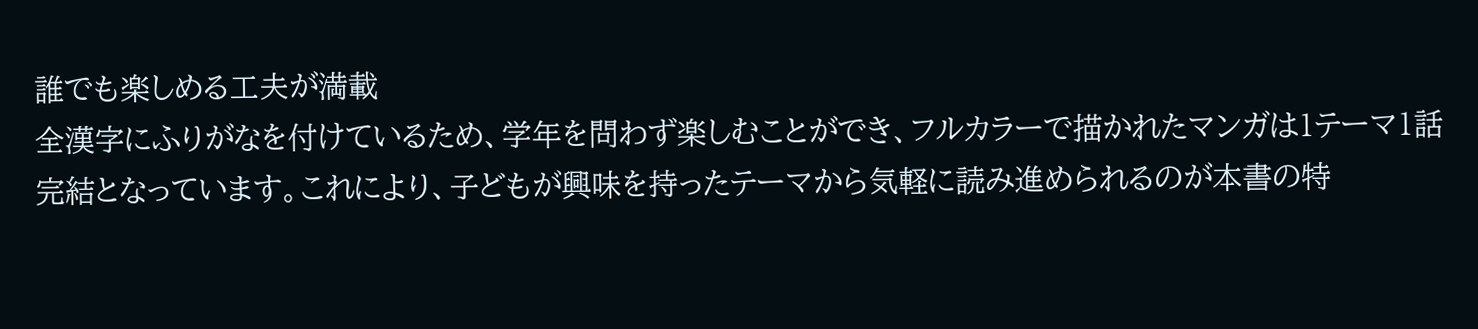誰でも楽しめる工夫が満載
全漢字にふりがなを付けているため、学年を問わず楽しむことができ、フルカラーで描かれたマンガは1テーマ1話完結となっています。これにより、子どもが興味を持ったテーマから気軽に読み進められるのが本書の特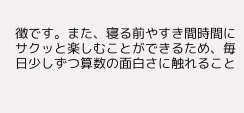徴です。また、寝る前やすき間時間にサクッと楽しむことができるため、毎日少しずつ算数の面白さに触れること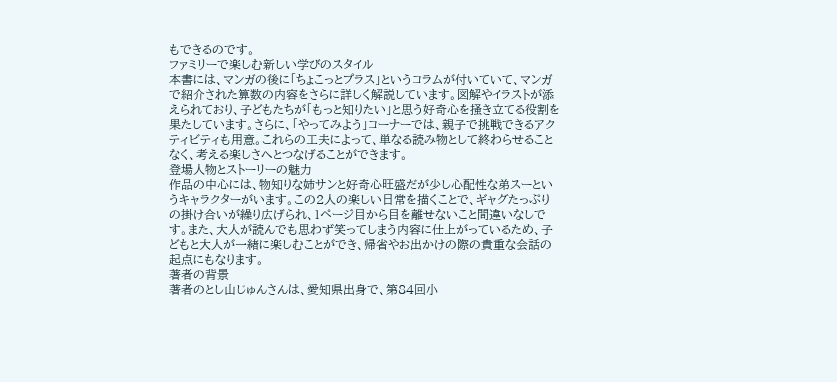もできるのです。
ファミリーで楽しむ新しい学びのスタイル
本書には、マンガの後に「ちょこっとプラス」というコラムが付いていて、マンガで紹介された算数の内容をさらに詳しく解説しています。図解やイラストが添えられており、子どもたちが「もっと知りたい」と思う好奇心を掻き立てる役割を果たしています。さらに、「やってみよう」コーナーでは、親子で挑戦できるアクティビティも用意。これらの工夫によって、単なる読み物として終わらせることなく、考える楽しさへとつなげることができます。
登場人物とストーリーの魅力
作品の中心には、物知りな姉サンと好奇心旺盛だが少し心配性な弟スーというキャラクターがいます。この2人の楽しい日常を描くことで、ギャグたっぷりの掛け合いが繰り広げられ、1ページ目から目を離せないこと間違いなしです。また、大人が読んでも思わず笑ってしまう内容に仕上がっているため、子どもと大人が一緒に楽しむことができ、帰省やお出かけの際の貴重な会話の起点にもなります。
著者の背景
著者のとし山じゅんさんは、愛知県出身で、第84回小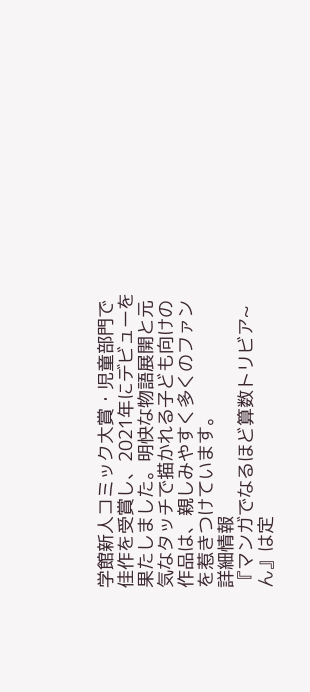学館新人コミック大賞・児童部門で佳作を受賞し、2021年にデビューを果たしました。明快な物語展開と元気なタッチで描かれる子ども向けの作品は、親しみやすく多くのファンを惹きつけています。
詳細情報
『マンガでなるほど算数トリビア~ん』は定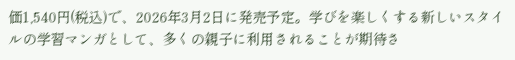価1,540円(税込)で、2026年3月2日に発売予定。学びを楽しくする新しいスタイルの学習マンガとして、多くの親子に利用されることが期待さ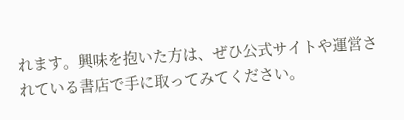れます。興味を抱いた方は、ぜひ公式サイトや運営されている書店で手に取ってみてください。